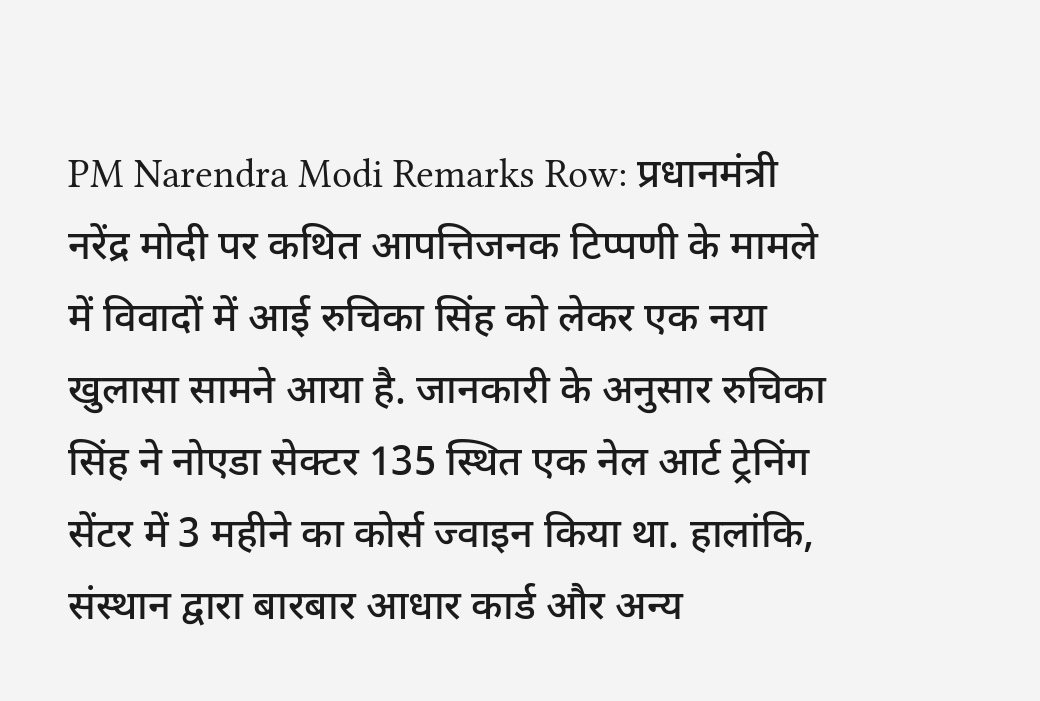PM Narendra Modi Remarks Row: प्रधानमंत्री नरेंद्र मोदी पर कथित आपत्तिजनक टिप्पणी के मामले में विवादों में आई रुचिका सिंह को लेकर एक नया खुलासा सामने आया है. जानकारी के अनुसार रुचिका सिंह ने नोएडा सेक्टर 135 स्थित एक नेल आर्ट ट्रेनिंग सेंटर में 3 महीने का कोर्स ज्वाइन किया था. हालांकि, संस्थान द्वारा बारबार आधार कार्ड और अन्य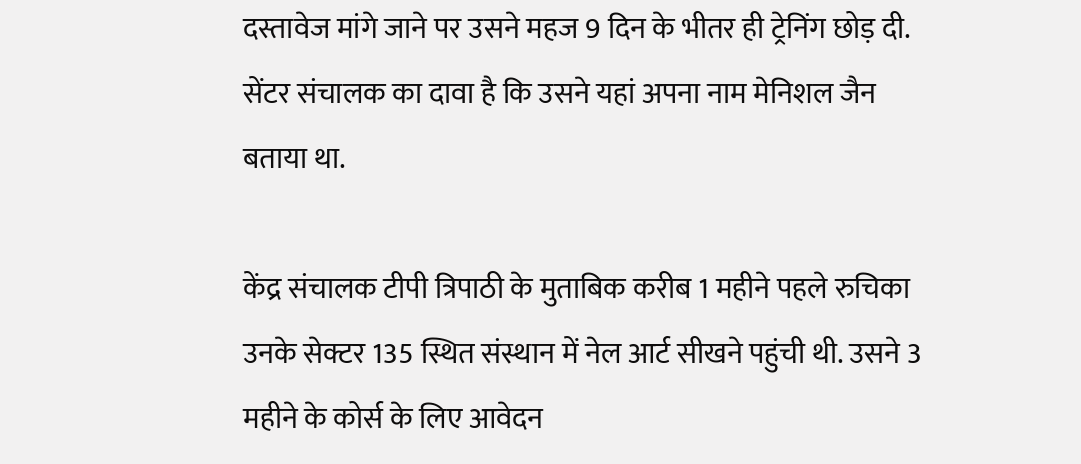दस्तावेज मांगे जाने पर उसने महज 9 दिन के भीतर ही ट्रेनिंग छोड़ दी. सेंटर संचालक का दावा है कि उसने यहां अपना नाम मेनिशल जैन बताया था.

केंद्र संचालक टीपी त्रिपाठी के मुताबिक करीब 1 महीने पहले रुचिका उनके सेक्टर 135 स्थित संस्थान में नेल आर्ट सीखने पहुंची थी. उसने 3 महीने के कोर्स के लिए आवेदन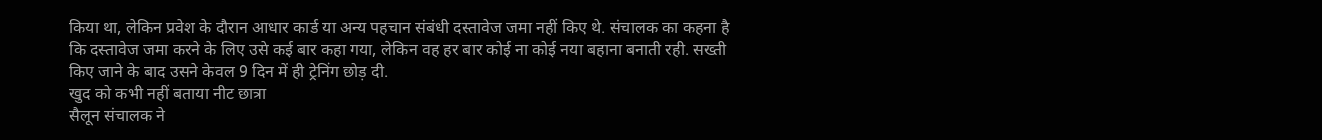किया था, लेकिन प्रवेश के दौरान आधार कार्ड या अन्य पहचान संबंधी दस्तावेज जमा नहीं किए थे. संचालक का कहना है कि दस्तावेज जमा करने के लिए उसे कई बार कहा गया, लेकिन वह हर बार कोई ना कोई नया बहाना बनाती रही. सख्ती किए जाने के बाद उसने केवल 9 दिन में ही ट्रेनिंग छोड़ दी.
खुद को कभी नहीं बताया नीट छात्रा
सैलून संचालक ने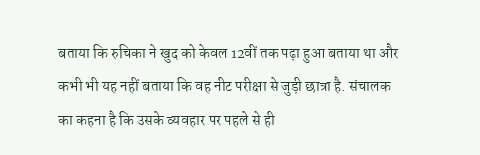बताया कि रुचिका ने खुद को केवल 12वीं तक पढ़ा हुआ बताया था और कभी भी यह नहीं बताया कि वह नीट परीक्षा से जुड़ी छात्रा है. संचालक का कहना है कि उसके व्यवहार पर पहले से ही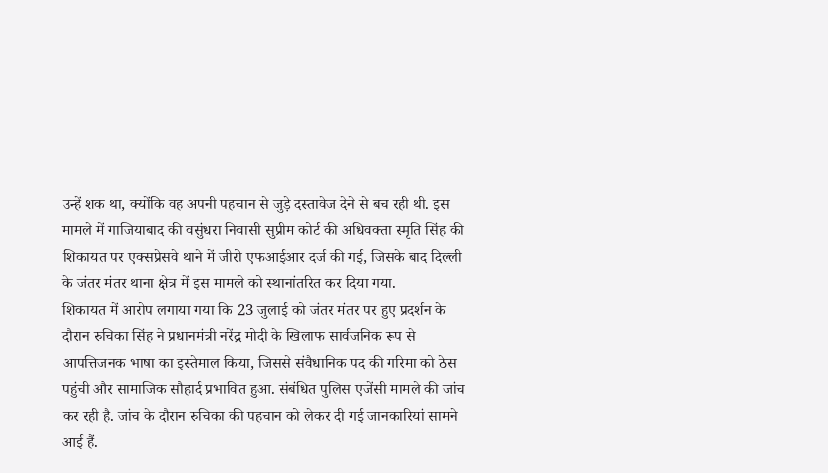उन्हें शक था, क्योंकि वह अपनी पहचान से जुड़े दस्तावेज देने से बच रही थी. इस मामले में गाजियाबाद की वसुंधरा निवासी सुप्रीम कोर्ट की अधिवक्ता स्मृति सिंह की शिकायत पर एक्सप्रेसवे थाने में जीरो एफआईआर दर्ज की गई, जिसके बाद दिल्ली के जंतर मंतर थाना क्षेत्र में इस मामले को स्थानांतरित कर दिया गया.
शिकायत में आरोप लगाया गया कि 23 जुलाई को जंतर मंतर पर हुए प्रदर्शन के दौरान रुचिका सिंह ने प्रधानमंत्री नरेंद्र मोदी के खिलाफ सार्वजनिक रूप से आपत्तिजनक भाषा का इस्तेमाल किया, जिससे संवैधानिक पद की गरिमा को ठेस पहुंची और सामाजिक सौहार्द प्रभावित हुआ. संबंधित पुलिस एजेंसी मामले की जांच कर रही है. जांच के दौरान रुचिका की पहचान को लेकर दी गई जानकारियां सामने आई हैं.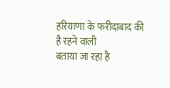हरियाणा के फरीदाबाद की है रहने वाली
बताया जा रहा है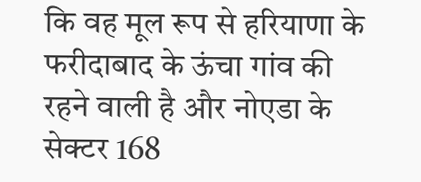कि वह मूल रूप से हरियाणा के फरीदाबाद के ऊंचा गांव की रहने वाली है और नोएडा के सेक्टर 168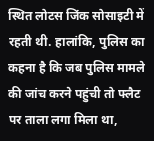स्थित लोटस जिंक सोसाइटी में रहती थी. हालांकि, पुलिस का कहना है कि जब पुलिस मामले की जांच करने पहुंची तो फ्लैट पर ताला लगा मिला था,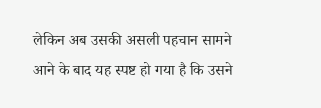लेकिन अब उसकी असली पहचान सामने आने के बाद यह स्पष्ट हो गया है कि उसने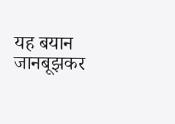यह बयान जानबूझकर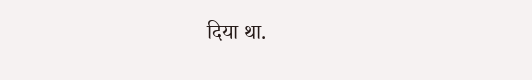दिया था.